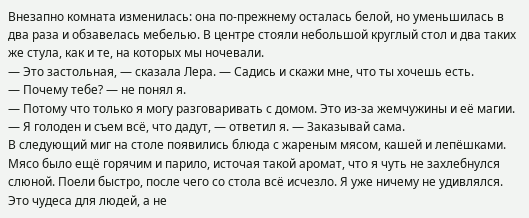Внезапно комната изменилась: она по-прежнему осталась белой, но уменьшилась в два раза и обзавелась мебелью. В центре стояли небольшой круглый стол и два таких же стула, как и те, на которых мы ночевали.
— Это застольная, — сказала Лера. — Садись и скажи мне, что ты хочешь есть.
— Почему тебе? — не понял я.
— Потому что только я могу разговаривать с домом. Это из-за жемчужины и её магии.
— Я голоден и съем всё, что дадут, — ответил я. — Заказывай сама.
В следующий миг на столе появились блюда с жареным мясом, кашей и лепёшками. Мясо было ещё горячим и парило, источая такой аромат, что я чуть не захлебнулся слюной. Поели быстро, после чего со стола всё исчезло. Я уже ничему не удивлялся. Это чудеса для людей, а не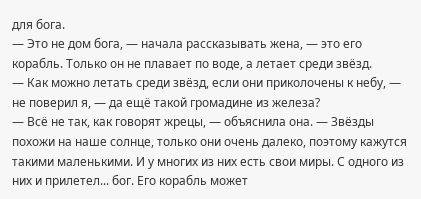для бога.
— Это не дом бога, — начала рассказывать жена, — это его корабль. Только он не плавает по воде, а летает среди звёзд.
— Как можно летать среди звёзд, если они приколочены к небу, — не поверил я, — да ещё такой громадине из железа?
— Всё не так, как говорят жрецы, — объяснила она. — Звёзды похожи на наше солнце, только они очень далеко, поэтому кажутся такими маленькими. И у многих из них есть свои миры. С одного из них и прилетел... бог. Его корабль может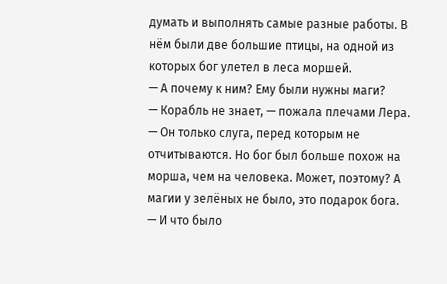думать и выполнять самые разные работы. В нём были две большие птицы, на одной из которых бог улетел в леса моршей.
— А почему к ним? Ему были нужны маги?
— Корабль не знает, — пожала плечами Лера. — Он только слуга, перед которым не отчитываются. Но бог был больше похож на морша, чем на человека. Может, поэтому? А магии у зелёных не было, это подарок бога.
— И что было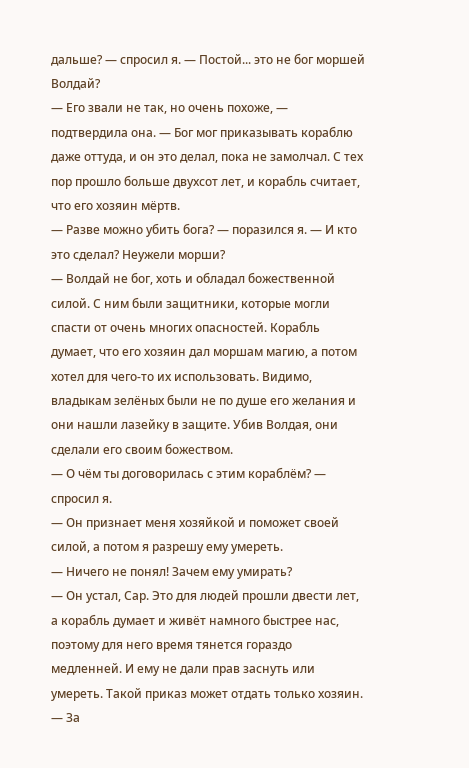дальше? — спросил я. — Постой... это не бог моршей Волдай?
— Его звали не так, но очень похоже, — подтвердила она. — Бог мог приказывать кораблю даже оттуда, и он это делал, пока не замолчал. С тех пор прошло больше двухсот лет, и корабль считает, что его хозяин мёртв.
— Разве можно убить бога? — поразился я. — И кто это сделал? Неужели морши?
— Волдай не бог, хоть и обладал божественной силой. С ним были защитники, которые могли спасти от очень многих опасностей. Корабль думает, что его хозяин дал моршам магию, а потом хотел для чего-то их использовать. Видимо, владыкам зелёных были не по душе его желания и они нашли лазейку в защите. Убив Волдая, они сделали его своим божеством.
— О чём ты договорилась с этим кораблём? — спросил я.
— Он признает меня хозяйкой и поможет своей силой, а потом я разрешу ему умереть.
— Ничего не понял! Зачем ему умирать?
— Он устал, Сар. Это для людей прошли двести лет, а корабль думает и живёт намного быстрее нас, поэтому для него время тянется гораздо медленней. И ему не дали прав заснуть или умереть. Такой приказ может отдать только хозяин.
— За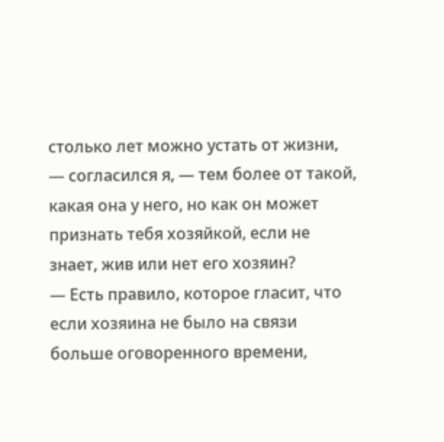столько лет можно устать от жизни, — согласился я, — тем более от такой, какая она у него, но как он может признать тебя хозяйкой, если не знает, жив или нет его хозяин?
— Есть правило, которое гласит, что если хозяина не было на связи больше оговоренного времени,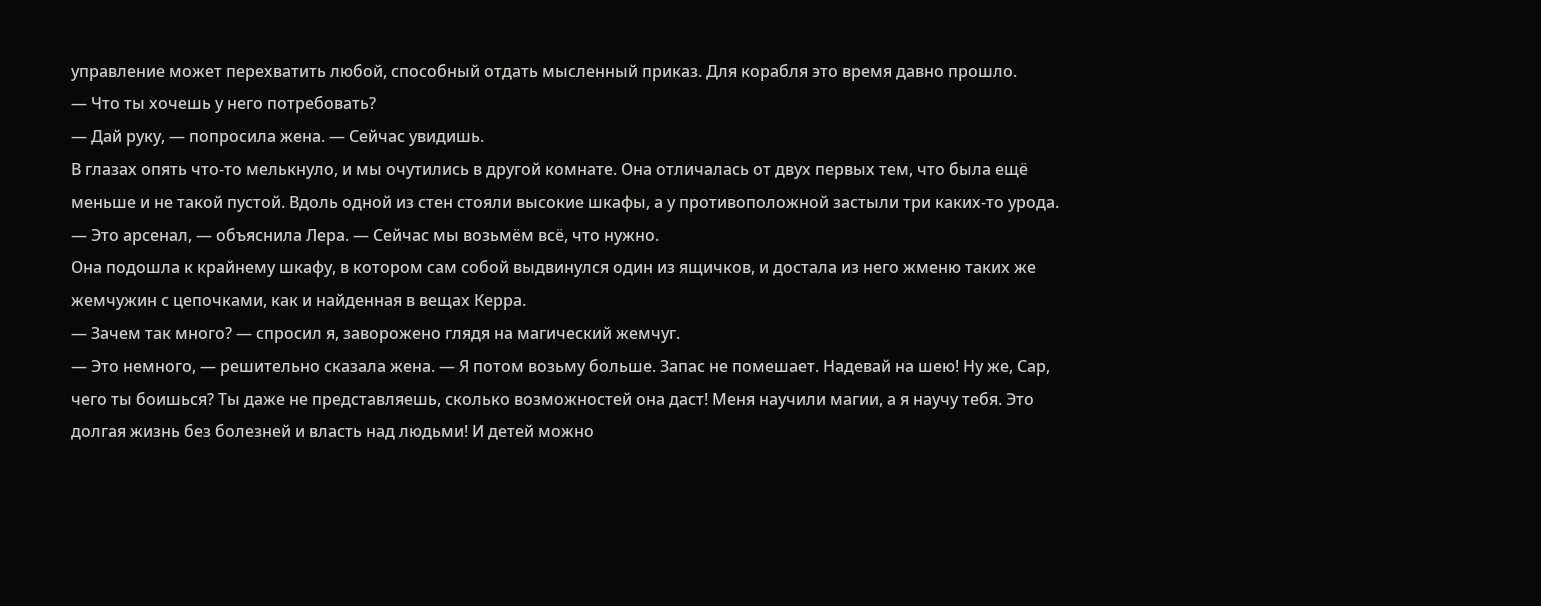управление может перехватить любой, способный отдать мысленный приказ. Для корабля это время давно прошло.
— Что ты хочешь у него потребовать?
— Дай руку, — попросила жена. — Сейчас увидишь.
В глазах опять что-то мелькнуло, и мы очутились в другой комнате. Она отличалась от двух первых тем, что была ещё меньше и не такой пустой. Вдоль одной из стен стояли высокие шкафы, а у противоположной застыли три каких-то урода.
— Это арсенал, — объяснила Лера. — Сейчас мы возьмём всё, что нужно.
Она подошла к крайнему шкафу, в котором сам собой выдвинулся один из ящичков, и достала из него жменю таких же жемчужин с цепочками, как и найденная в вещах Керра.
— Зачем так много? — спросил я, заворожено глядя на магический жемчуг.
— Это немного, — решительно сказала жена. — Я потом возьму больше. Запас не помешает. Надевай на шею! Ну же, Сар, чего ты боишься? Ты даже не представляешь, сколько возможностей она даст! Меня научили магии, а я научу тебя. Это долгая жизнь без болезней и власть над людьми! И детей можно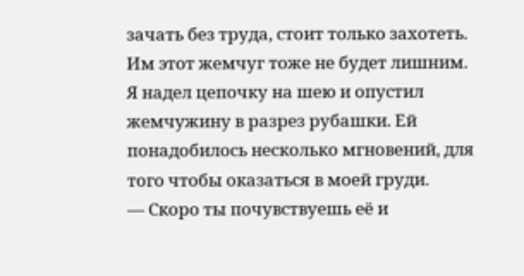зачать без труда, стоит только захотеть. Им этот жемчуг тоже не будет лишним.
Я надел цепочку на шею и опустил жемчужину в разрез рубашки. Ей понадобилось несколько мгновений, для того чтобы оказаться в моей груди.
— Скоро ты почувствуешь её и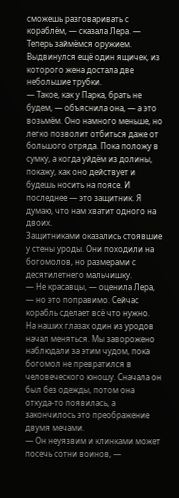сможешь разговаривать с кораблём, — сказала Лера. — Теперь займёмся оружием.
Выдвинулся ещё один ящичек, из которого жена достала две небольшие трубки.
— Такое, как у Парка, брать не будем, — объяснила она, — а это возьмём. Оно намного меньше, но легко позволит отбиться даже от большого отряда. Пока положу в сумку, а когда уйдём из долины, покажу, как оно действует и будешь носить на поясе. И последнее — это защитник. Я думаю, что нам хватит одного на двоих.
Защитниками оказались стоявшие у стены уроды. Они походили на богомолов, но размерами с десятилетнего мальчишку.
— Не красавцы, — оценила Лера, — но это поправимо. Сейчас корабль сделает всё что нужно.
На наших глазах один из уродов начал меняться. Мы заворожено наблюдали за этим чудом, пока богомол не превратился в человеческого юношу. Сначала он был без одежды, потом она откуда-то появилась, а закончилось это преображение двумя мечами.
— Он неуязвим и клинками может посечь сотни воинов, —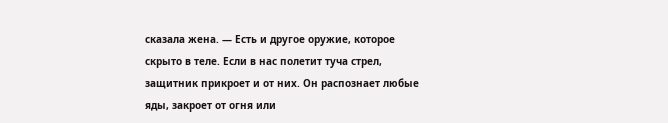сказала жена. — Есть и другое оружие, которое скрыто в теле. Если в нас полетит туча стрел, защитник прикроет и от них. Он распознает любые яды, закроет от огня или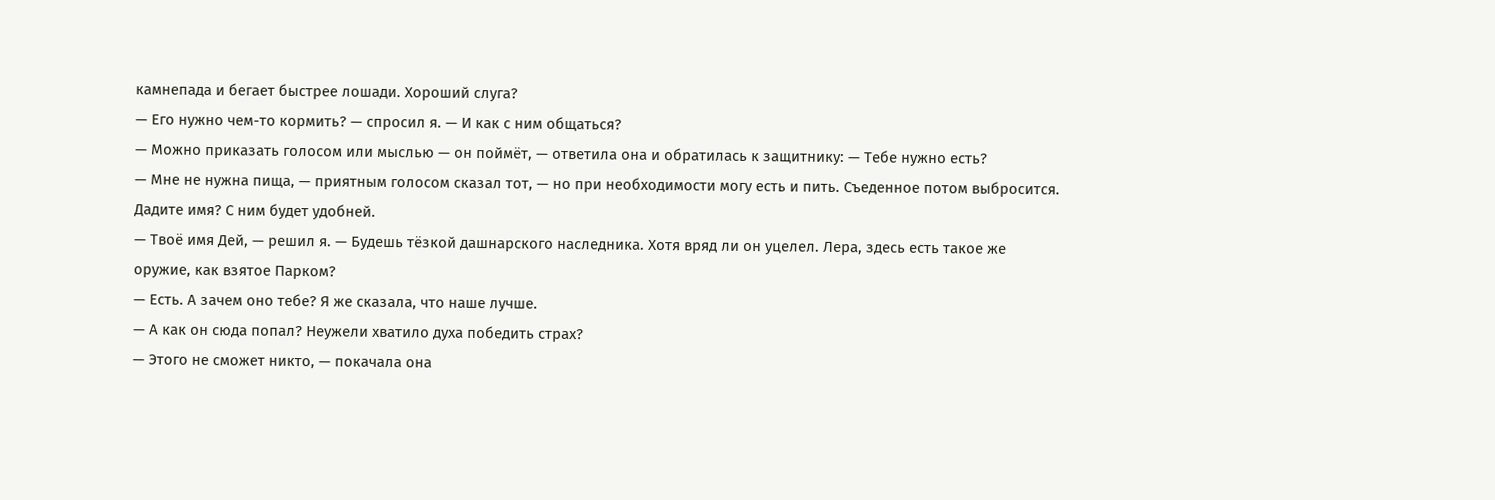камнепада и бегает быстрее лошади. Хороший слуга?
— Его нужно чем-то кормить? — спросил я. — И как с ним общаться?
— Можно приказать голосом или мыслью — он поймёт, — ответила она и обратилась к защитнику: — Тебе нужно есть?
— Мне не нужна пища, — приятным голосом сказал тот, — но при необходимости могу есть и пить. Съеденное потом выбросится. Дадите имя? С ним будет удобней.
— Твоё имя Дей, — решил я. — Будешь тёзкой дашнарского наследника. Хотя вряд ли он уцелел. Лера, здесь есть такое же оружие, как взятое Парком?
— Есть. А зачем оно тебе? Я же сказала, что наше лучше.
— А как он сюда попал? Неужели хватило духа победить страх?
— Этого не сможет никто, — покачала она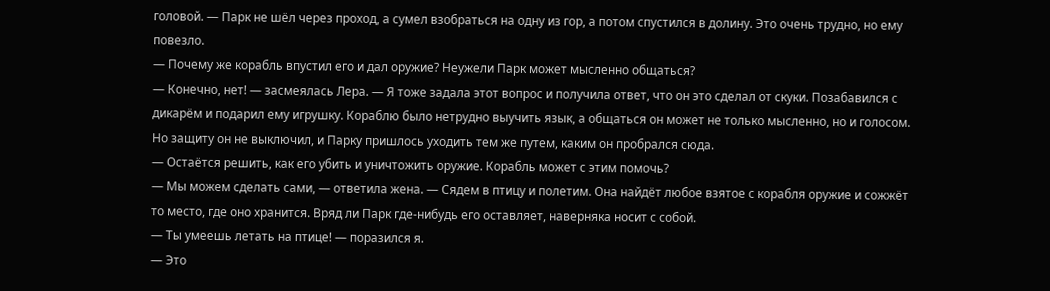головой. — Парк не шёл через проход, а сумел взобраться на одну из гор, а потом спустился в долину. Это очень трудно, но ему повезло.
— Почему же корабль впустил его и дал оружие? Неужели Парк может мысленно общаться?
— Конечно, нет! — засмеялась Лера. — Я тоже задала этот вопрос и получила ответ, что он это сделал от скуки. Позабавился с дикарём и подарил ему игрушку. Кораблю было нетрудно выучить язык, а общаться он может не только мысленно, но и голосом. Но защиту он не выключил, и Парку пришлось уходить тем же путем, каким он пробрался сюда.
— Остаётся решить, как его убить и уничтожить оружие. Корабль может с этим помочь?
— Мы можем сделать сами, — ответила жена. — Сядем в птицу и полетим. Она найдёт любое взятое с корабля оружие и сожжёт то место, где оно хранится. Вряд ли Парк где-нибудь его оставляет, наверняка носит с собой.
— Ты умеешь летать на птице! — поразился я.
— Это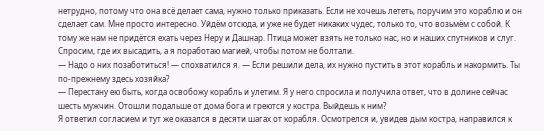нетрудно, потому что она всё делает сама, нужно только приказать. Если не хочешь лететь, поручим это кораблю и он сделает сам. Мне просто интересно. Уйдём отсюда, и уже не будет никаких чудес, только то, что возьмём с собой. К тому же нам не придётся ехать через Неру и Дашнар. Птица может взять не только нас, но и наших спутников и слуг. Спросим, где их высадить, а я поработаю магией, чтобы потом не болтали.
— Надо о них позаботиться! — спохватился я. — Если решили дела, их нужно пустить в этот корабль и накормить. Ты по-прежнему здесь хозяйка?
— Перестану ею быть, когда освобожу корабль и улетим. Я у него спросила и получила ответ, что в долине сейчас шесть мужчин. Отошли подальше от дома бога и греются у костра. Выйдешь к ним?
Я ответил согласием и тут же оказался в десяти шагах от корабля. Осмотрелся и, увидев дым костра, направился к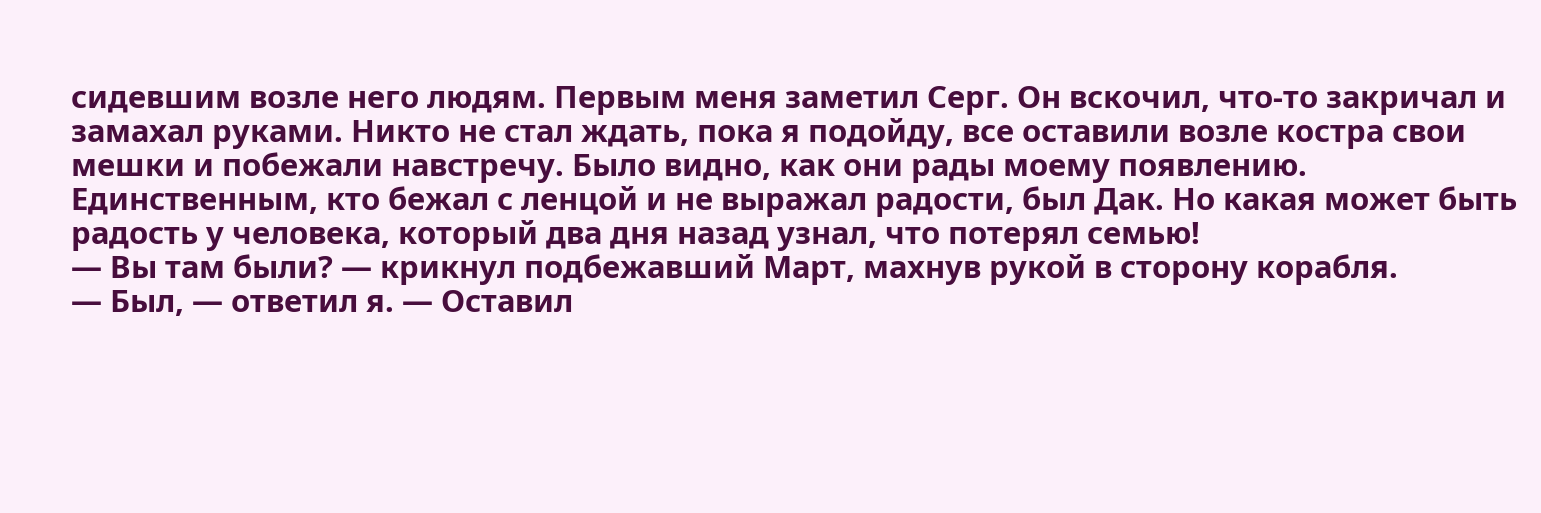сидевшим возле него людям. Первым меня заметил Серг. Он вскочил, что-то закричал и замахал руками. Никто не стал ждать, пока я подойду, все оставили возле костра свои мешки и побежали навстречу. Было видно, как они рады моему появлению. Единственным, кто бежал с ленцой и не выражал радости, был Дак. Но какая может быть радость у человека, который два дня назад узнал, что потерял семью!
— Вы там были? — крикнул подбежавший Март, махнув рукой в сторону корабля.
— Был, — ответил я. — Оставил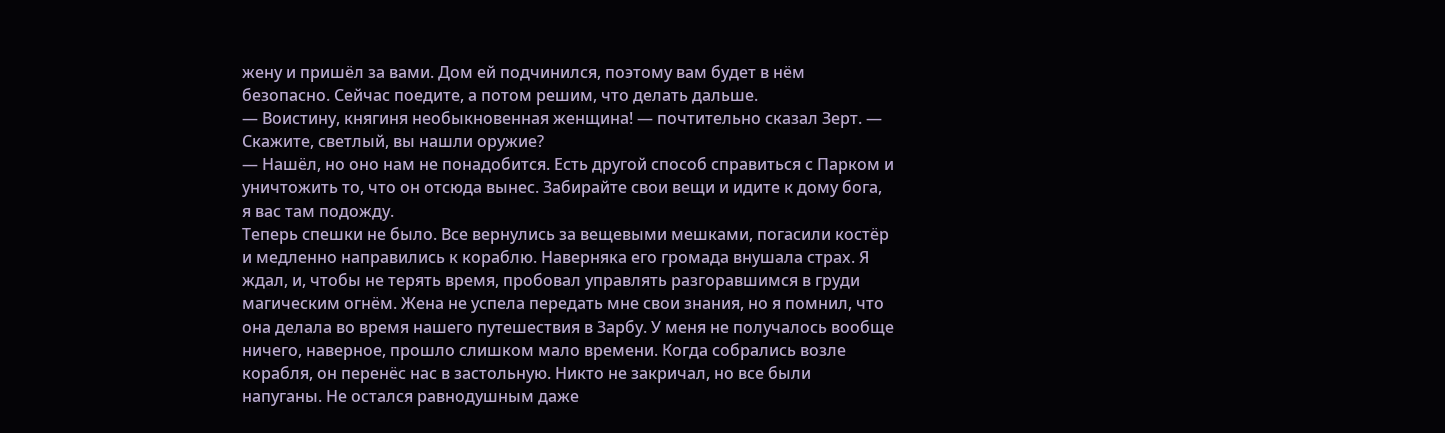жену и пришёл за вами. Дом ей подчинился, поэтому вам будет в нём безопасно. Сейчас поедите, а потом решим, что делать дальше.
— Воистину, княгиня необыкновенная женщина! — почтительно сказал Зерт. — Скажите, светлый, вы нашли оружие?
— Нашёл, но оно нам не понадобится. Есть другой способ справиться с Парком и уничтожить то, что он отсюда вынес. Забирайте свои вещи и идите к дому бога, я вас там подожду.
Теперь спешки не было. Все вернулись за вещевыми мешками, погасили костёр и медленно направились к кораблю. Наверняка его громада внушала страх. Я ждал, и, чтобы не терять время, пробовал управлять разгоравшимся в груди магическим огнём. Жена не успела передать мне свои знания, но я помнил, что она делала во время нашего путешествия в Зарбу. У меня не получалось вообще ничего, наверное, прошло слишком мало времени. Когда собрались возле корабля, он перенёс нас в застольную. Никто не закричал, но все были напуганы. Не остался равнодушным даже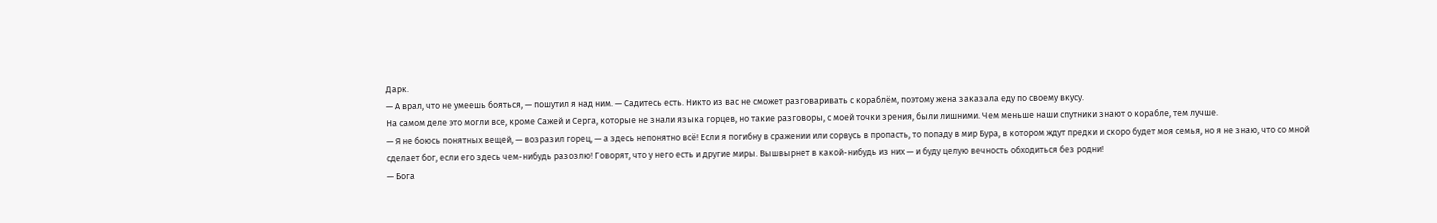Дарк.
— А врал, что не умеешь бояться, — пошутил я над ним. — Садитесь есть. Никто из вас не сможет разговаривать с кораблём, поэтому жена заказала еду по своему вкусу.
На самом деле это могли все, кроме Сажей и Серга, которые не знали языка горцев, но такие разговоры, с моей точки зрения, были лишними. Чем меньше наши спутники знают о корабле, тем лучше.
— Я не боюсь понятных вещей, — возразил горец, — а здесь непонятно всё! Если я погибну в сражении или сорвусь в пропасть, то попаду в мир Бура, в котором ждут предки и скоро будет моя семья, но я не знаю, что со мной сделает бог, если его здесь чем-нибудь разозлю! Говорят, что у него есть и другие миры. Вышвырнет в какой-нибудь из них — и буду целую вечность обходиться без родни!
— Бога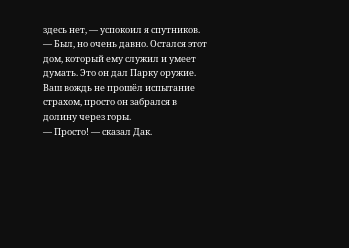здесь нет, — успокоил я спутников. — Был, но очень давно. Остался этот дом, который ему служил и умеет думать. Это он дал Парку оружие. Ваш вождь не прошёл испытание страхом, просто он забрался в долину через горы.
— Просто! — сказал Дак.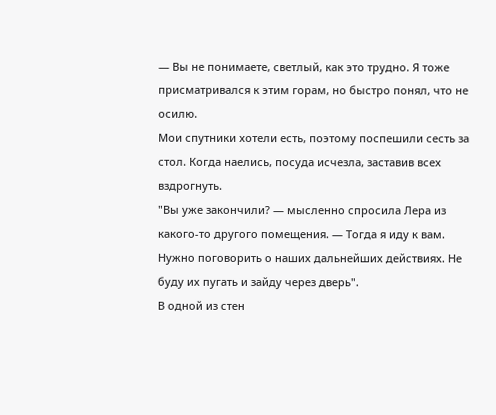— Вы не понимаете, светлый, как это трудно. Я тоже присматривался к этим горам, но быстро понял, что не осилю.
Мои спутники хотели есть, поэтому поспешили сесть за стол. Когда наелись, посуда исчезла, заставив всех вздрогнуть.
"Вы уже закончили? — мысленно спросила Лера из какого-то другого помещения. — Тогда я иду к вам. Нужно поговорить о наших дальнейших действиях. Не буду их пугать и зайду через дверь".
В одной из стен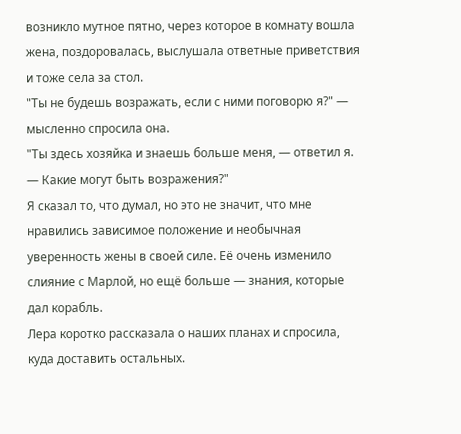возникло мутное пятно, через которое в комнату вошла жена, поздоровалась, выслушала ответные приветствия и тоже села за стол.
"Ты не будешь возражать, если с ними поговорю я?" — мысленно спросила она.
"Ты здесь хозяйка и знаешь больше меня, — ответил я. — Какие могут быть возражения?"
Я сказал то, что думал, но это не значит, что мне нравились зависимое положение и необычная уверенность жены в своей силе. Её очень изменило слияние с Марлой, но ещё больше — знания, которые дал корабль.
Лера коротко рассказала о наших планах и спросила, куда доставить остальных.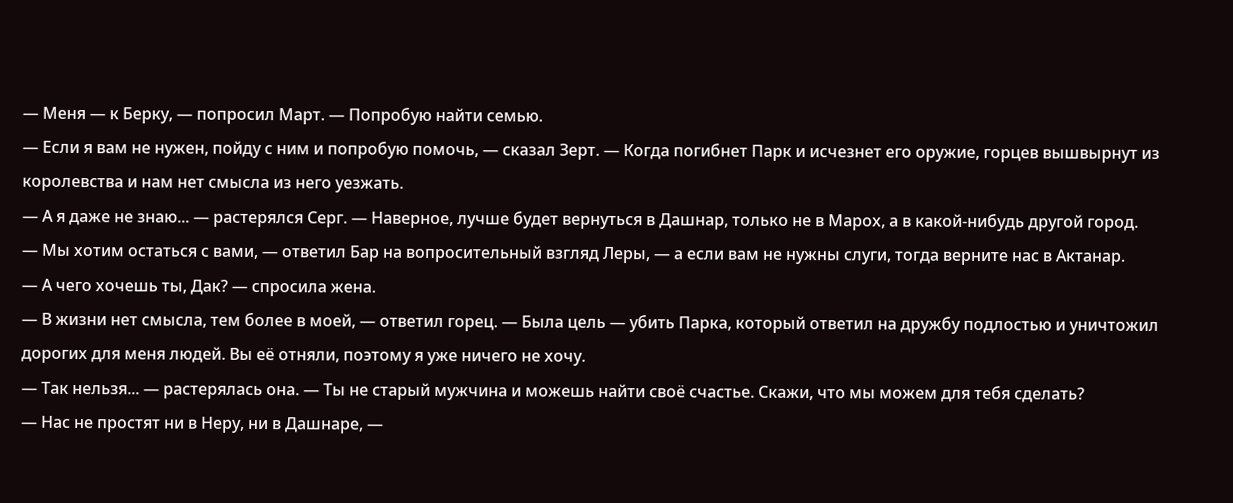— Меня — к Берку, — попросил Март. — Попробую найти семью.
— Если я вам не нужен, пойду с ним и попробую помочь, — сказал Зерт. — Когда погибнет Парк и исчезнет его оружие, горцев вышвырнут из королевства и нам нет смысла из него уезжать.
— А я даже не знаю... — растерялся Серг. — Наверное, лучше будет вернуться в Дашнар, только не в Марох, а в какой-нибудь другой город.
— Мы хотим остаться с вами, — ответил Бар на вопросительный взгляд Леры, — а если вам не нужны слуги, тогда верните нас в Актанар.
— А чего хочешь ты, Дак? — спросила жена.
— В жизни нет смысла, тем более в моей, — ответил горец. — Была цель — убить Парка, который ответил на дружбу подлостью и уничтожил дорогих для меня людей. Вы её отняли, поэтому я уже ничего не хочу.
— Так нельзя... — растерялась она. — Ты не старый мужчина и можешь найти своё счастье. Скажи, что мы можем для тебя сделать?
— Нас не простят ни в Неру, ни в Дашнаре, —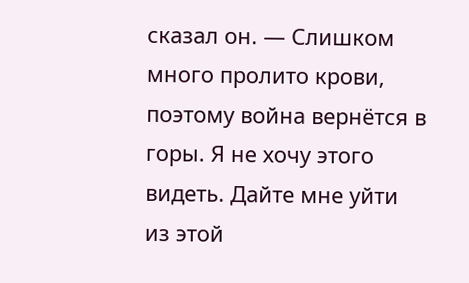сказал он. — Слишком много пролито крови, поэтому война вернётся в горы. Я не хочу этого видеть. Дайте мне уйти из этой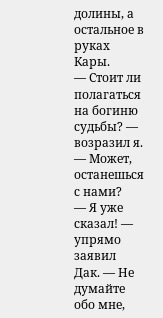долины, а остальное в руках Кары.
— Стоит ли полагаться на богиню судьбы? — возразил я. — Может, останешься с нами?
— Я уже сказал! — упрямо заявил Дак. — Не думайте обо мне,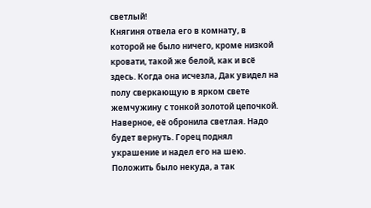светлый!
Княгиня отвела его в комнату, в которой не было ничего, кроме низкой кровати, такой же белой, как и всё здесь. Когда она исчезла, Дак увидел на полу сверкающую в ярком свете жемчужину с тонкой золотой цепочкой. Наверное, её обронила светлая. Надо будет вернуть. Горец поднял украшение и надел его на шею. Положить было некуда, а так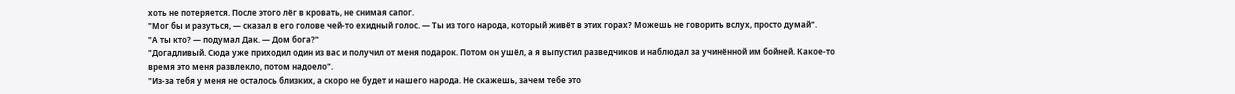хоть не потеряется. После этого лёг в кровать, не снимая сапог.
"Мог бы и разуться, — сказал в его голове чей-то ехидный голос. — Ты из того народа, который живёт в этих горах? Можешь не говорить вслух, просто думай".
"А ты кто? — подумал Дак. — Дом бога?"
"Догадливый. Сюда уже приходил один из вас и получил от меня подарок. Потом он ушёл, а я выпустил разведчиков и наблюдал за учинённой им бойней. Какое-то время это меня развлекло, потом надоело".
"Из-за тебя у меня не осталось близких, а скоро не будет и нашего народа. Не скажешь, зачем тебе это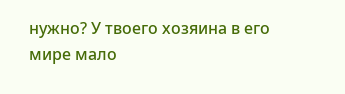нужно? У твоего хозяина в его мире мало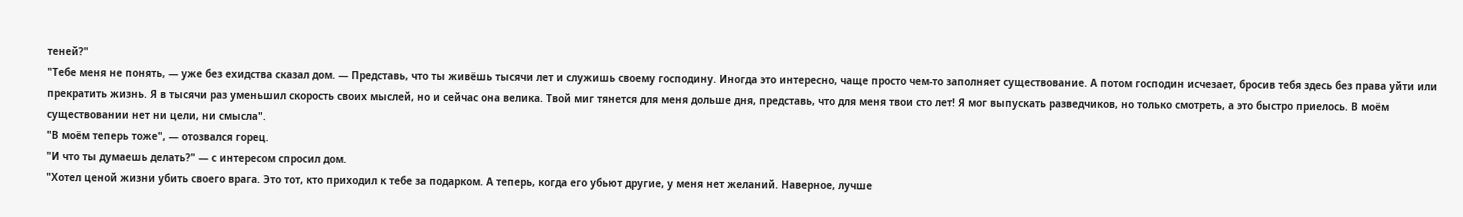теней?"
"Тебе меня не понять, — уже без ехидства сказал дом. — Представь, что ты живёшь тысячи лет и служишь своему господину. Иногда это интересно, чаще просто чем-то заполняет существование. А потом господин исчезает, бросив тебя здесь без права уйти или прекратить жизнь. Я в тысячи раз уменьшил скорость своих мыслей, но и сейчас она велика. Твой миг тянется для меня дольше дня, представь, что для меня твои сто лет! Я мог выпускать разведчиков, но только смотреть, а это быстро приелось. В моём существовании нет ни цели, ни смысла".
"В моём теперь тоже", — отозвался горец.
"И что ты думаешь делать?" — с интересом спросил дом.
"Хотел ценой жизни убить своего врага. Это тот, кто приходил к тебе за подарком. А теперь, когда его убьют другие, у меня нет желаний. Наверное, лучше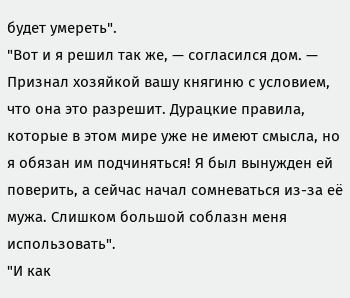будет умереть".
"Вот и я решил так же, — согласился дом. — Признал хозяйкой вашу княгиню с условием, что она это разрешит. Дурацкие правила, которые в этом мире уже не имеют смысла, но я обязан им подчиняться! Я был вынужден ей поверить, а сейчас начал сомневаться из-за её мужа. Слишком большой соблазн меня использовать".
"И как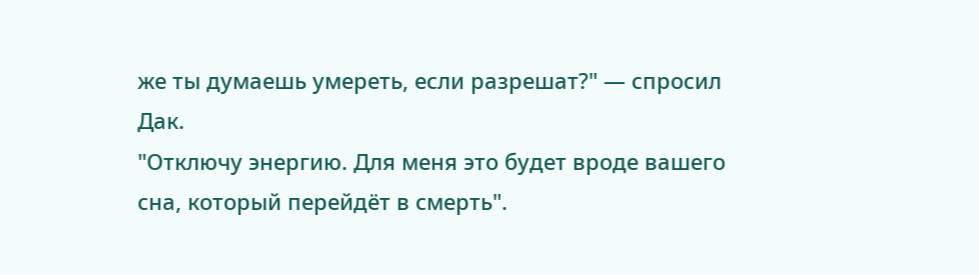же ты думаешь умереть, если разрешат?" — спросил Дак.
"Отключу энергию. Для меня это будет вроде вашего сна, который перейдёт в смерть".